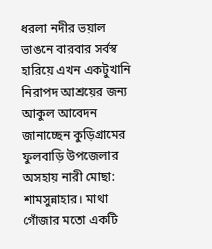ধরলা নদীর ভয়াল ভাঙনে বারবার সর্বস্ব হারিয়ে এখন একটুখানি নিরাপদ আশ্রয়ের জন্য আকুল আবেদন জানাচ্ছেন কুড়িগ্রামের ফুলবাড়ি উপজেলার অসহায় নারী মোছা: শামসুন্নাহার। মাথা গোঁজার মতো একটি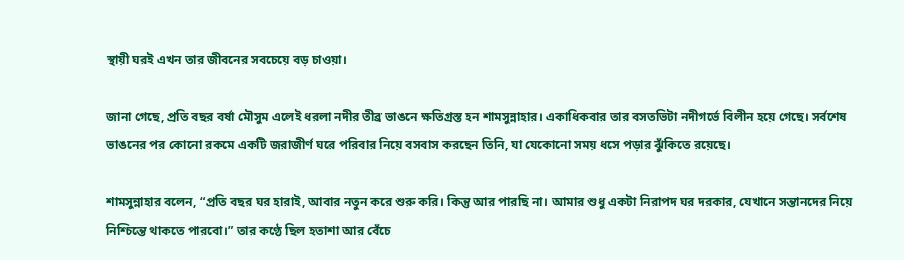স্থায়ী ঘরই এখন তার জীবনের সবচেয়ে বড় চাওয়া।

জানা গেছে, প্রতি বছর বর্ষা মৌসুম এলেই ধরলা নদীর তীব্র ভাঙনে ক্ষতিগ্রস্ত হন শামসুন্নাহার। একাধিকবার তার বসতভিটা নদীগর্ভে বিলীন হয়ে গেছে। সর্বশেষ ভাঙনের পর কোনো রকমে একটি জরাজীর্ণ ঘরে পরিবার নিয়ে বসবাস করছেন তিনি, যা যেকোনো সময় ধসে পড়ার ঝুঁকিতে রয়েছে।

শামসুন্নাহার বলেন, “প্রতি বছর ঘর হারাই, আবার নতুন করে শুরু করি। কিন্তু আর পারছি না। আমার শুধু একটা নিরাপদ ঘর দরকার, যেখানে সন্তানদের নিয়ে নিশ্চিন্তে থাকতে পারবো।” তার কণ্ঠে ছিল হতাশা আর বেঁচে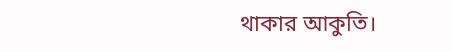থাকার আকুতি।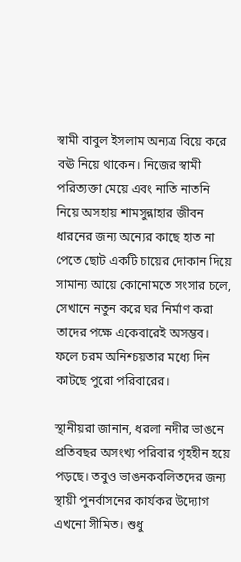স্বামী বাবুল ইসলাম অন্যত্র বিয়ে করে বঊ নিয়ে থাকেন। নিজের স্বামী পরিত্যক্তা মেয়ে এবং নাতি নাতনি নিয়ে অসহায় শামসুন্নাহার জীবন ধারনের জন্য অন্যের কাছে হাত না পেতে ছোট একটি চায়ের দোকান দিয়ে সামান্য আয়ে কোনোমতে সংসার চলে, সেখানে নতুন করে ঘর নির্মাণ করা তাদের পক্ষে একেবারেই অসম্ভব। ফলে চরম অনিশ্চয়তার মধ্যে দিন কাটছে পুরো পরিবারের।

স্থানীয়রা জানান, ধরলা নদীর ভাঙনে প্রতিবছর অসংখ্য পরিবার গৃহহীন হয়ে পড়ছে। তবুও ভাঙনকবলিতদের জন্য স্থায়ী পুনর্বাসনের কার্যকর উদ্যোগ এখনো সীমিত। শুধু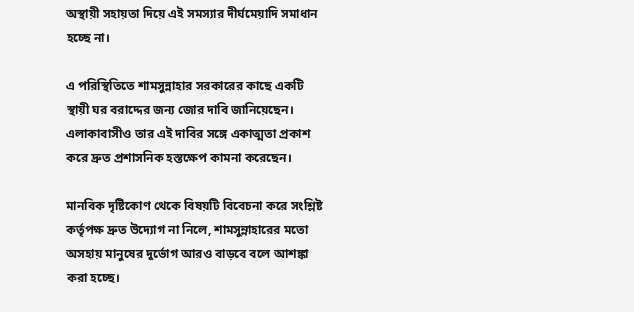অস্থায়ী সহায়তা দিয়ে এই সমস্যার দীর্ঘমেয়াদি সমাধান হচ্ছে না।

এ পরিস্থিতিতে শামসুন্নাহার সরকারের কাছে একটি স্থায়ী ঘর বরাদ্দের জন্য জোর দাবি জানিয়েছেন। এলাকাবাসীও তার এই দাবির সঙ্গে একাত্মতা প্রকাশ করে দ্রুত প্রশাসনিক হস্তক্ষেপ কামনা করেছেন।

মানবিক দৃষ্টিকোণ থেকে বিষয়টি বিবেচনা করে সংশ্লিষ্ট কর্তৃপক্ষ দ্রুত উদ্যোগ না নিলে, শামসুন্নাহারের মতো অসহায় মানুষের দুর্ভোগ আরও বাড়বে বলে আশঙ্কা করা হচ্ছে।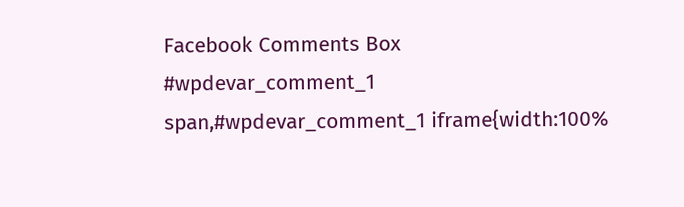Facebook Comments Box
#wpdevar_comment_1 span,#wpdevar_comment_1 iframe{width:100%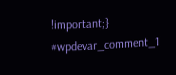!important;} #wpdevar_comment_1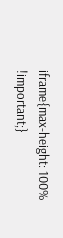iframe{max-height: 100% !important;}